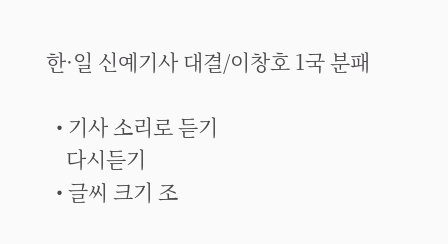한·일 신예기사 대결/이창호 1국 분패

  • 기사 소리로 듣기
    다시듣기
  • 글씨 크기 조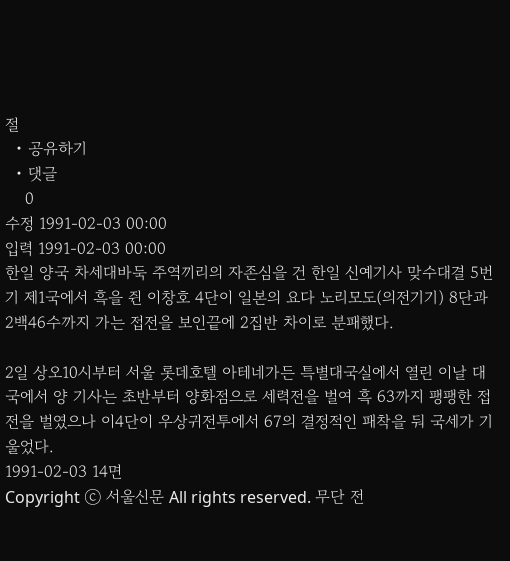절
  • 공유하기
  • 댓글
    0
수정 1991-02-03 00:00
입력 1991-02-03 00:00
한일 양국 차세대바둑 주역끼리의 자존심을 건 한일 신예기사 맞수대결 5번기 제1국에서 흑을 쥔 이창호 4단이 일본의 요다 노리모도(의전기기) 8단과 2백46수까지 가는 접전을 보인끝에 2집반 차이로 분패했다.

2일 상오10시부터 서울 롯데호텔 아테네가든 특별대국실에서 열린 이날 대국에서 양 기사는 초반부터 양화점으로 세력전을 벌여 흑 63까지 팽팽한 접전을 벌였으나 이4단이 우상귀전투에서 67의 결정적인 패착을 둬 국세가 기울었다.
1991-02-03 14면
Copyright ⓒ 서울신문 All rights reserved. 무단 전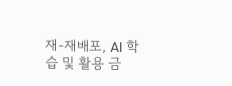재-재배포, AI 학습 및 활용 금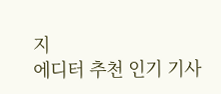지
에디터 추천 인기 기사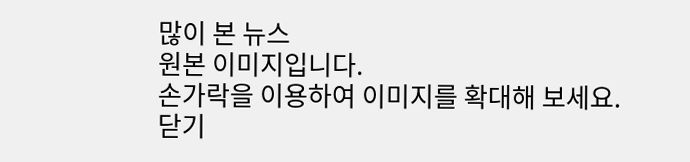많이 본 뉴스
원본 이미지입니다.
손가락을 이용하여 이미지를 확대해 보세요.
닫기